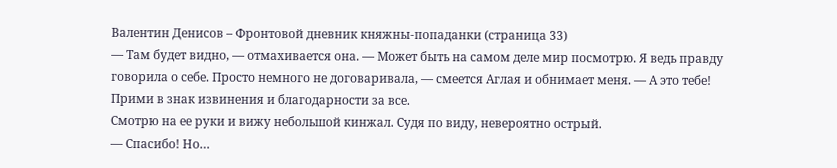Валентин Денисов – Фронтовой дневник княжны-попаданки (страница 33)
— Там будет видно, — отмахивается она. — Может быть на самом деле мир посмотрю. Я ведь правду говорила о себе. Просто немного не договаривала, — смеется Аглая и обнимает меня. — А это тебе! Прими в знак извинения и благодарности за все.
Смотрю на ее руки и вижу небольшой кинжал. Судя по виду, невероятно острый.
— Спасибо! Но…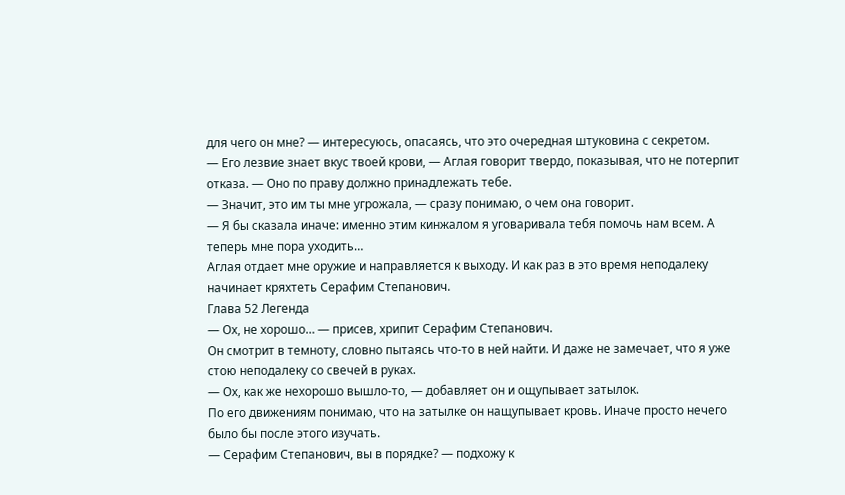для чего он мне? — интересуюсь, опасаясь, что это очередная штуковина с секретом.
— Его лезвие знает вкус твоей крови, — Аглая говорит твердо, показывая, что не потерпит отказа. — Оно по праву должно принадлежать тебе.
— Значит, это им ты мне угрожала, — сразу понимаю, о чем она говорит.
— Я бы сказала иначе: именно этим кинжалом я уговаривала тебя помочь нам всем. А теперь мне пора уходить…
Аглая отдает мне оружие и направляется к выходу. И как раз в это время неподалеку начинает кряхтеть Серафим Степанович.
Глава 52 Легенда
— Ох, не хорошо… — присев, хрипит Серафим Степанович.
Он смотрит в темноту, словно пытаясь что-то в ней найти. И даже не замечает, что я уже стою неподалеку со свечей в руках.
— Ох, как же нехорошо вышло-то, — добавляет он и ощупывает затылок.
По его движениям понимаю, что на затылке он нащупывает кровь. Иначе просто нечего было бы после этого изучать.
— Серафим Степанович, вы в порядке? — подхожу к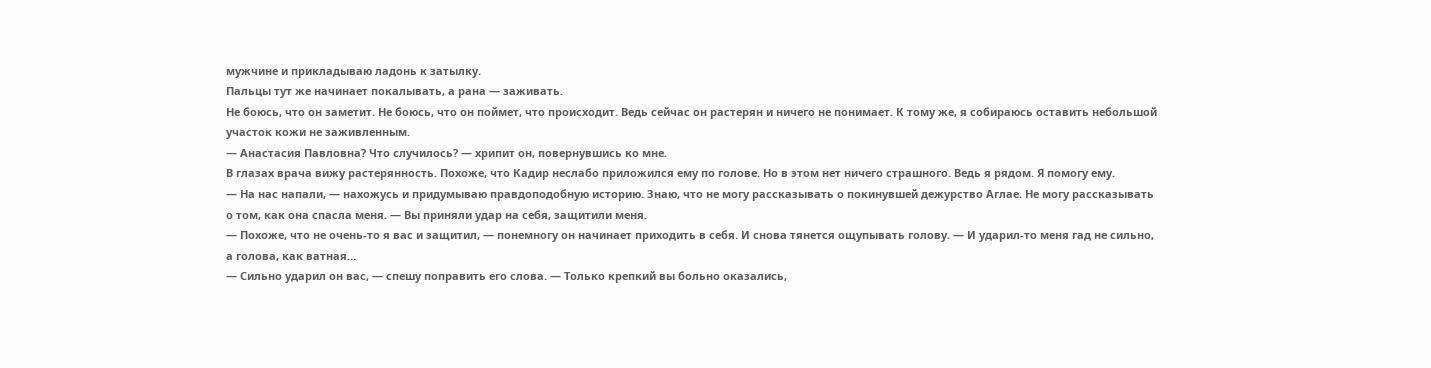мужчине и прикладываю ладонь к затылку.
Пальцы тут же начинает покалывать, а рана — заживать.
Не боюсь, что он заметит. Не боюсь, что он поймет, что происходит. Ведь сейчас он растерян и ничего не понимает. К тому же, я собираюсь оставить небольшой участок кожи не заживленным.
— Анастасия Павловна? Что случилось? — хрипит он, повернувшись ко мне.
В глазах врача вижу растерянность. Похоже, что Кадир неслабо приложился ему по голове. Но в этом нет ничего страшного. Ведь я рядом. Я помогу ему.
— На нас напали, — нахожусь и придумываю правдоподобную историю. Знаю, что не могу рассказывать о покинувшей дежурство Аглае. Не могу рассказывать о том, как она спасла меня. — Вы приняли удар на себя, защитили меня.
— Похоже, что не очень-то я вас и защитил, — понемногу он начинает приходить в себя. И снова тянется ощупывать голову. — И ударил-то меня гад не сильно, а голова, как ватная…
— Сильно ударил он вас, — спешу поправить его слова. — Только крепкий вы больно оказались,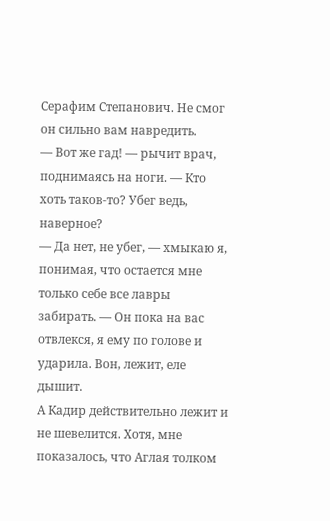Серафим Степанович. Не смог он сильно вам навредить.
— Вот же гад! — рычит врач, поднимаясь на ноги. — Кто хоть таков-то? Убег ведь, наверное?
— Да нет, не убег, — хмыкаю я, понимая, что остается мне только себе все лавры забирать. — Он пока на вас отвлекся, я ему по голове и ударила. Вон, лежит, еле дышит.
А Кадир действительно лежит и не шевелится. Хотя, мне показалось, что Аглая толком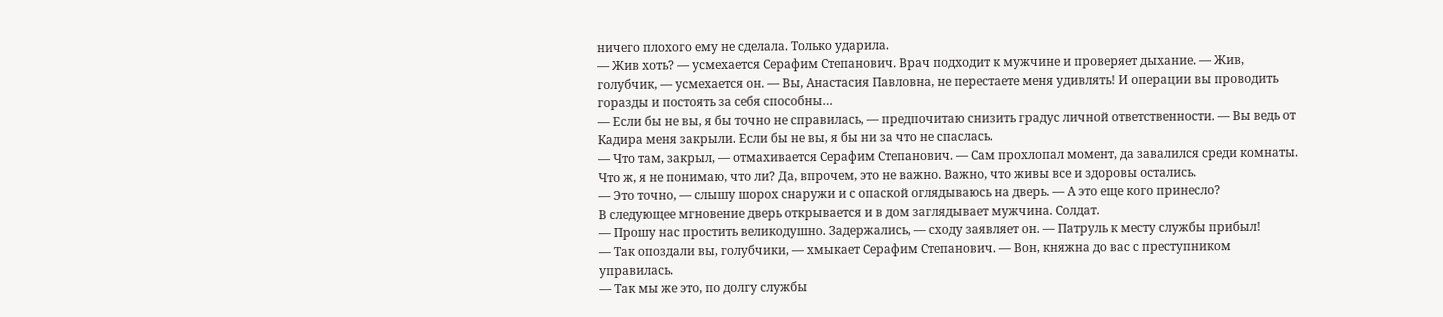ничего плохого ему не сделала. Только ударила.
— Жив хоть? — усмехается Серафим Степанович. Врач подходит к мужчине и проверяет дыхание. — Жив, голубчик, — усмехается он. — Вы, Анастасия Павловна, не перестаете меня удивлять! И операции вы проводить горазды и постоять за себя способны…
— Если бы не вы, я бы точно не справилась, — предпочитаю снизить градус личной ответственности. — Вы ведь от Кадира меня закрыли. Если бы не вы, я бы ни за что не спаслась.
— Что там, закрыл, — отмахивается Серафим Степанович. — Сам прохлопал момент, да завалился среди комнаты. Что ж, я не понимаю, что ли? Да, впрочем, это не важно. Важно, что живы все и здоровы остались.
— Это точно, — слышу шорох снаружи и с опаской оглядываюсь на дверь. — А это еще кого принесло?
В следующее мгновение дверь открывается и в дом заглядывает мужчина. Солдат.
— Прошу нас простить великодушно. Задержались, — сходу заявляет он. — Патруль к месту службы прибыл!
— Так опоздали вы, голубчики, — хмыкает Серафим Степанович. — Вон, княжна до вас с преступником управилась.
— Так мы же это, по долгу службы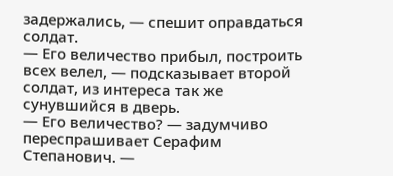задержались, — спешит оправдаться солдат.
— Его величество прибыл, построить всех велел, — подсказывает второй солдат, из интереса так же сунувшийся в дверь.
— Его величество? — задумчиво переспрашивает Серафим Степанович. —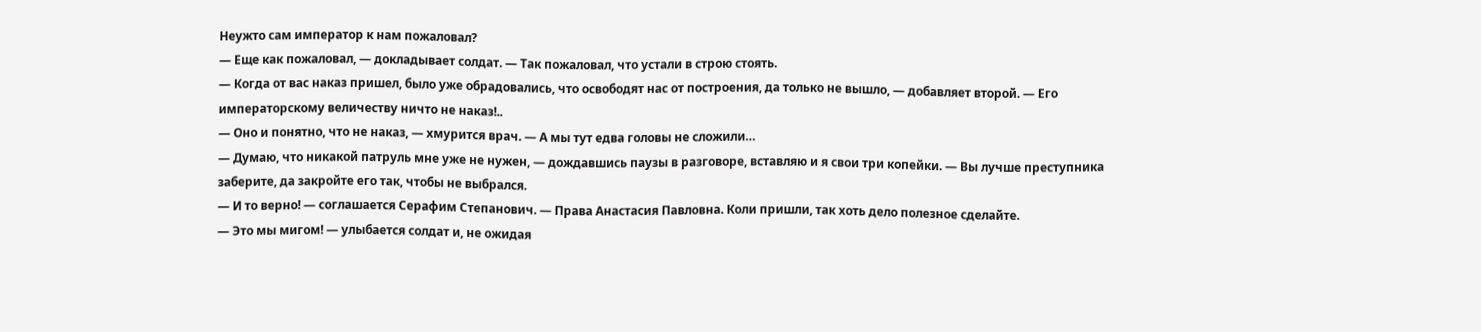Неужто сам император к нам пожаловал?
— Еще как пожаловал, — докладывает солдат. — Так пожаловал, что устали в строю стоять.
— Когда от вас наказ пришел, было уже обрадовались, что освободят нас от построения, да только не вышло, — добавляет второй. — Его императорскому величеству ничто не наказ!..
— Оно и понятно, что не наказ, — хмурится врач. — А мы тут едва головы не сложили…
— Думаю, что никакой патруль мне уже не нужен, — дождавшись паузы в разговоре, вставляю и я свои три копейки. — Вы лучше преступника заберите, да закройте его так, чтобы не выбрался.
— И то верно! — соглашается Серафим Степанович. — Права Анастасия Павловна. Коли пришли, так хоть дело полезное сделайте.
— Это мы мигом! — улыбается солдат и, не ожидая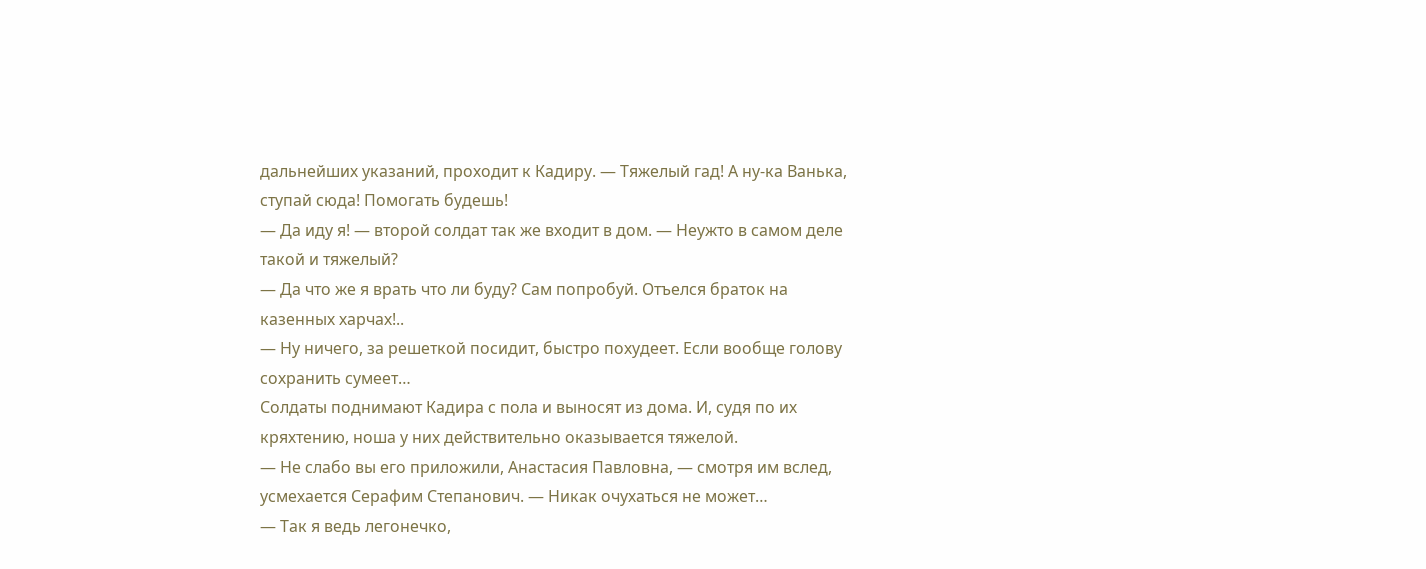дальнейших указаний, проходит к Кадиру. — Тяжелый гад! А ну-ка Ванька, ступай сюда! Помогать будешь!
— Да иду я! — второй солдат так же входит в дом. — Неужто в самом деле такой и тяжелый?
— Да что же я врать что ли буду? Сам попробуй. Отъелся браток на казенных харчах!..
— Ну ничего, за решеткой посидит, быстро похудеет. Если вообще голову сохранить сумеет…
Солдаты поднимают Кадира с пола и выносят из дома. И, судя по их кряхтению, ноша у них действительно оказывается тяжелой.
— Не слабо вы его приложили, Анастасия Павловна, — смотря им вслед, усмехается Серафим Степанович. — Никак очухаться не может…
— Так я ведь легонечко,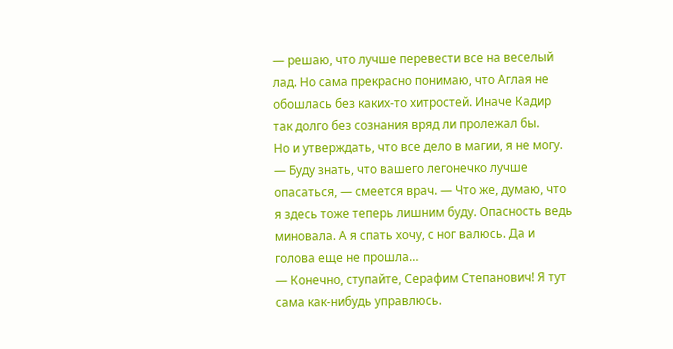— решаю, что лучше перевести все на веселый лад. Но сама прекрасно понимаю, что Аглая не обошлась без каких-то хитростей. Иначе Кадир так долго без сознания вряд ли пролежал бы.
Но и утверждать, что все дело в магии, я не могу.
— Буду знать, что вашего легонечко лучше опасаться, — смеется врач. — Что же, думаю, что я здесь тоже теперь лишним буду. Опасность ведь миновала. А я спать хочу, с ног валюсь. Да и голова еще не прошла…
— Конечно, ступайте, Серафим Степанович! Я тут сама как-нибудь управлюсь.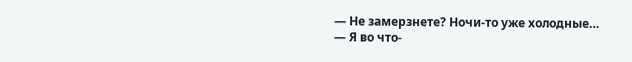— Не замерзнете? Ночи-то уже холодные…
— Я во что-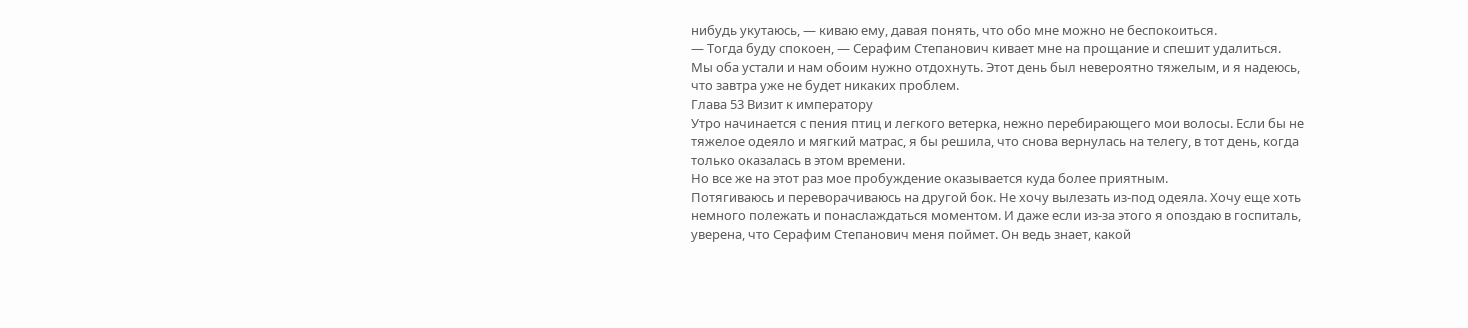нибудь укутаюсь, — киваю ему, давая понять, что обо мне можно не беспокоиться.
— Тогда буду спокоен, — Серафим Степанович кивает мне на прощание и спешит удалиться.
Мы оба устали и нам обоим нужно отдохнуть. Этот день был невероятно тяжелым, и я надеюсь, что завтра уже не будет никаких проблем.
Глава 53 Визит к императору
Утро начинается с пения птиц и легкого ветерка, нежно перебирающего мои волосы. Если бы не тяжелое одеяло и мягкий матрас, я бы решила, что снова вернулась на телегу, в тот день, когда только оказалась в этом времени.
Но все же на этот раз мое пробуждение оказывается куда более приятным.
Потягиваюсь и переворачиваюсь на другой бок. Не хочу вылезать из-под одеяла. Хочу еще хоть немного полежать и понаслаждаться моментом. И даже если из-за этого я опоздаю в госпиталь, уверена, что Серафим Степанович меня поймет. Он ведь знает, какой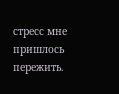стресс мне пришлось пережить.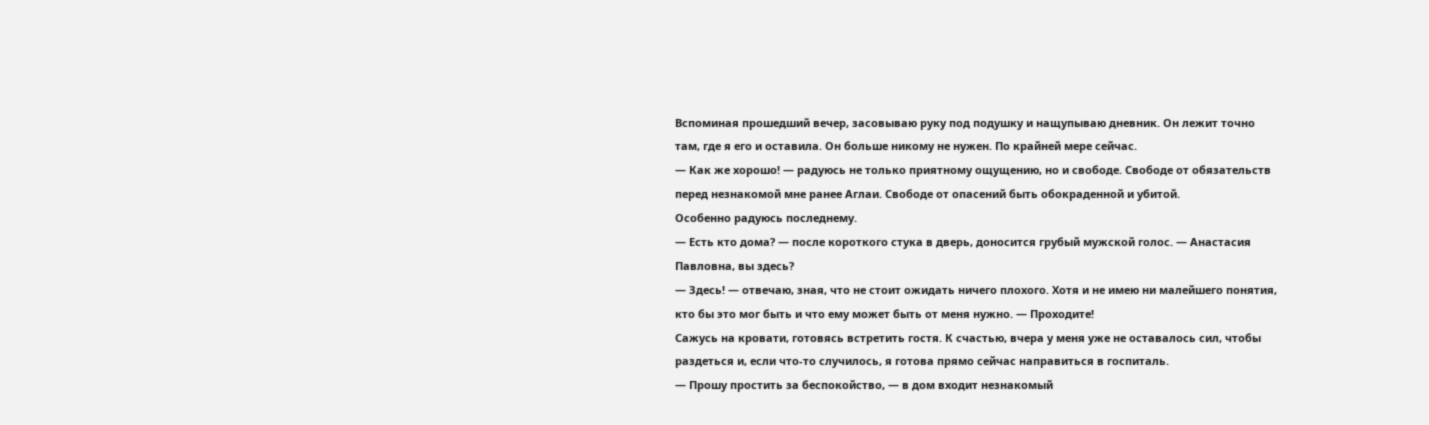Вспоминая прошедший вечер, засовываю руку под подушку и нащупываю дневник. Он лежит точно там, где я его и оставила. Он больше никому не нужен. По крайней мере сейчас.
— Как же хорошо! — радуюсь не только приятному ощущению, но и свободе. Свободе от обязательств перед незнакомой мне ранее Аглаи. Свободе от опасений быть обокраденной и убитой.
Особенно радуюсь последнему.
— Есть кто дома? — после короткого стука в дверь, доносится грубый мужской голос. — Анастасия Павловна, вы здесь?
— Здесь! — отвечаю, зная, что не стоит ожидать ничего плохого. Хотя и не имею ни малейшего понятия, кто бы это мог быть и что ему может быть от меня нужно. — Проходите!
Сажусь на кровати, готовясь встретить гостя. К счастью, вчера у меня уже не оставалось сил, чтобы раздеться и, если что-то случилось, я готова прямо сейчас направиться в госпиталь.
— Прошу простить за беспокойство, — в дом входит незнакомый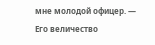мне молодой офицер. — Его величество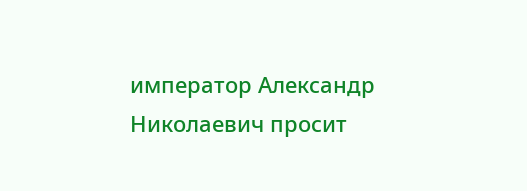император Александр Николаевич просит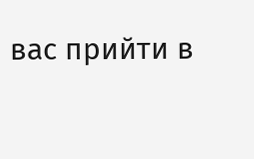вас прийти в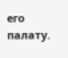его палату.